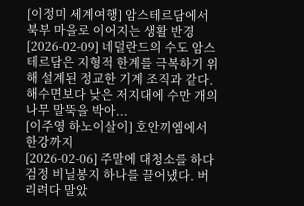[이정미 세계여행] 암스테르담에서 북부 마을로 이어지는 생활 반경
[2026-02-09] 네덜란드의 수도 암스테르담은 지형적 한계를 극복하기 위해 설계된 정교한 기계 조직과 같다. 해수면보다 낮은 저지대에 수만 개의 나무 말뚝을 박아...
[이주영 하노이살이] 호안끼엠에서 한강까지
[2026-02-06] 주말에 대청소를 하다 검정 비닐봉지 하나를 끌어냈다. 버리려다 말았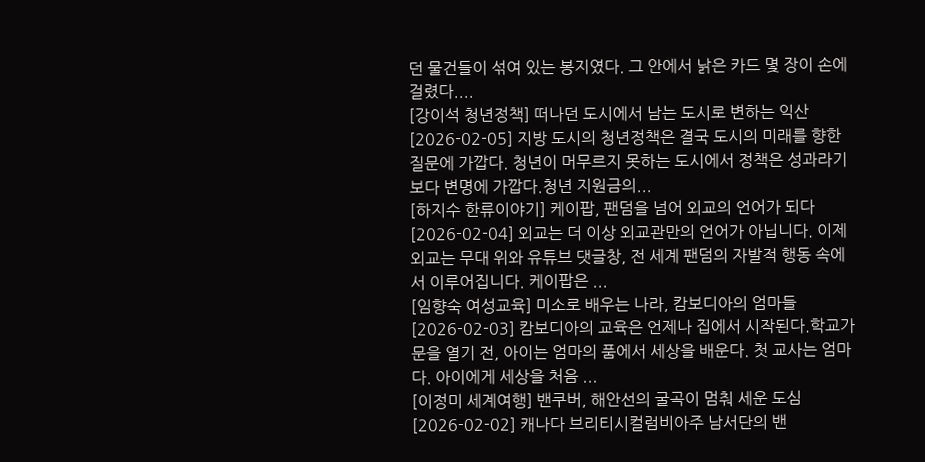던 물건들이 섞여 있는 봉지였다. 그 안에서 낡은 카드 몇 장이 손에 걸렸다....
[강이석 청년정책] 떠나던 도시에서 남는 도시로 변하는 익산
[2026-02-05] 지방 도시의 청년정책은 결국 도시의 미래를 향한 질문에 가깝다. 청년이 머무르지 못하는 도시에서 정책은 성과라기보다 변명에 가깝다.청년 지원금의...
[하지수 한류이야기] 케이팝, 팬덤을 넘어 외교의 언어가 되다
[2026-02-04] 외교는 더 이상 외교관만의 언어가 아닙니다. 이제 외교는 무대 위와 유튜브 댓글창, 전 세계 팬덤의 자발적 행동 속에서 이루어집니다. 케이팝은 ...
[임향숙 여성교육] 미소로 배우는 나라, 캄보디아의 엄마들
[2026-02-03] 캄보디아의 교육은 언제나 집에서 시작된다.학교가 문을 열기 전, 아이는 엄마의 품에서 세상을 배운다. 첫 교사는 엄마다. 아이에게 세상을 처음 ...
[이정미 세계여행] 밴쿠버, 해안선의 굴곡이 멈춰 세운 도심
[2026-02-02] 캐나다 브리티시컬럼비아주 남서단의 밴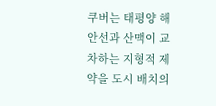쿠버는 태평양 해안선과 산맥이 교차하는 지형적 제약을 도시 배치의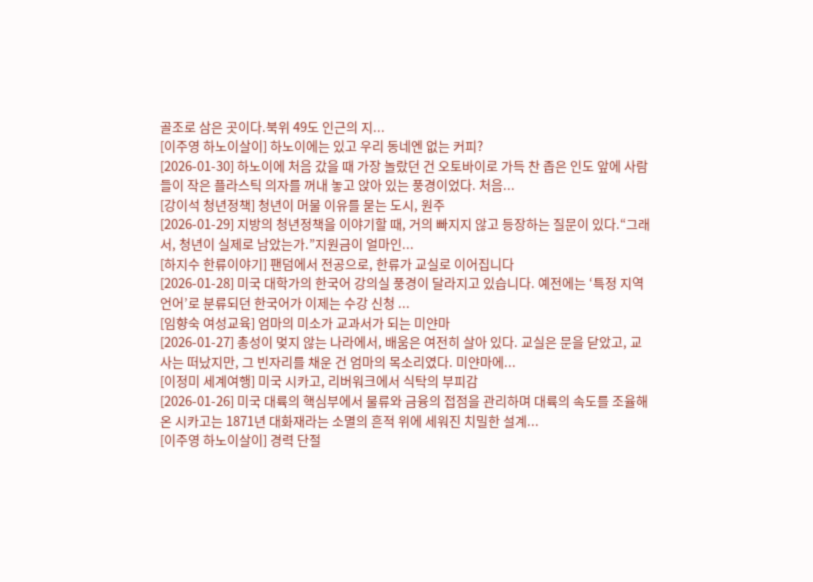골조로 삼은 곳이다.북위 49도 인근의 지...
[이주영 하노이살이] 하노이에는 있고 우리 동네엔 없는 커피?
[2026-01-30] 하노이에 처음 갔을 때 가장 놀랐던 건 오토바이로 가득 찬 좁은 인도 앞에 사람들이 작은 플라스틱 의자를 꺼내 놓고 앉아 있는 풍경이었다. 처음...
[강이석 청년정책] 청년이 머물 이유를 묻는 도시, 원주
[2026-01-29] 지방의 청년정책을 이야기할 때, 거의 빠지지 않고 등장하는 질문이 있다.“그래서, 청년이 실제로 남았는가.”지원금이 얼마인...
[하지수 한류이야기] 팬덤에서 전공으로, 한류가 교실로 이어집니다
[2026-01-28] 미국 대학가의 한국어 강의실 풍경이 달라지고 있습니다. 예전에는 ‘특정 지역 언어’로 분류되던 한국어가 이제는 수강 신청 ...
[임향숙 여성교육] 엄마의 미소가 교과서가 되는 미얀마
[2026-01-27] 총성이 멎지 않는 나라에서, 배움은 여전히 살아 있다. 교실은 문을 닫았고, 교사는 떠났지만, 그 빈자리를 채운 건 엄마의 목소리였다. 미얀마에...
[이정미 세계여행] 미국 시카고, 리버워크에서 식탁의 부피감
[2026-01-26] 미국 대륙의 핵심부에서 물류와 금융의 접점을 관리하며 대륙의 속도를 조율해온 시카고는 1871년 대화재라는 소멸의 흔적 위에 세워진 치밀한 설계...
[이주영 하노이살이] 경력 단절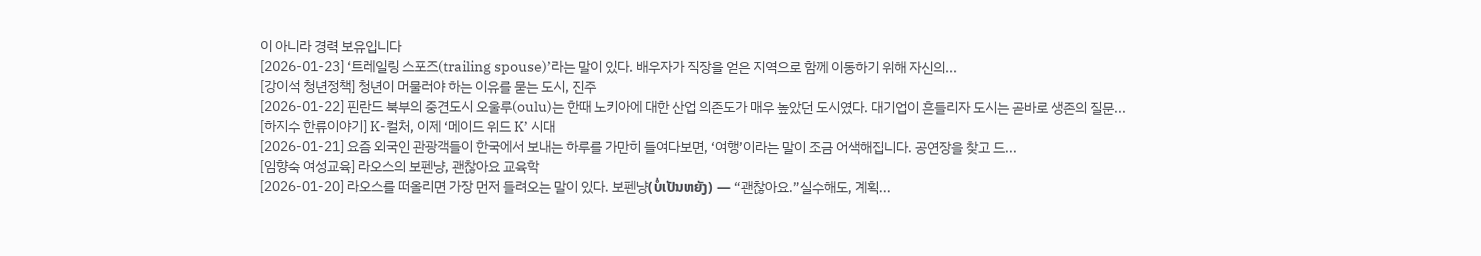이 아니라 경력 보유입니다
[2026-01-23] ‘트레일링 스포즈(trailing spouse)’라는 말이 있다. 배우자가 직장을 얻은 지역으로 함께 이동하기 위해 자신의...
[강이석 청년정책] 청년이 머물러야 하는 이유를 묻는 도시, 진주
[2026-01-22] 핀란드 북부의 중견도시 오울루(oulu)는 한때 노키아에 대한 산업 의존도가 매우 높았던 도시였다. 대기업이 흔들리자 도시는 곧바로 생존의 질문...
[하지수 한류이야기] K-컬처, 이제 ‘메이드 위드 K’ 시대
[2026-01-21] 요즘 외국인 관광객들이 한국에서 보내는 하루를 가만히 들여다보면, ‘여행’이라는 말이 조금 어색해집니다. 공연장을 찾고 드...
[임향숙 여성교육] 라오스의 보펜냥, 괜찮아요 교육학
[2026-01-20] 라오스를 떠올리면 가장 먼저 들려오는 말이 있다. 보펜냥(ບໍ່ເປັນຫຍັງ) — “괜찮아요.”실수해도, 계획...